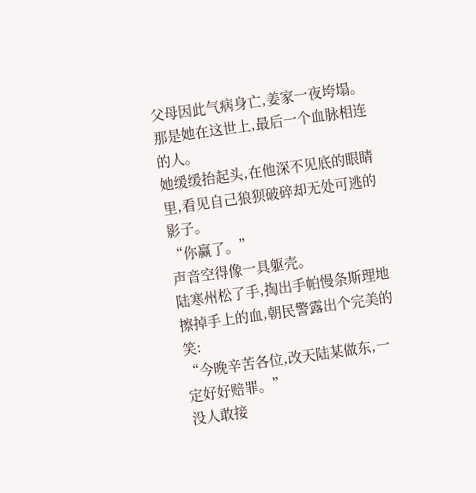父母因此气病身亡,姜家一夜垮塌。
那是她在这世上,最后一个血脉相连的人。
她缓缓抬起头,在他深不见底的眼睛里,看见自己狼狈破碎却无处可逃的影子。
“你赢了。”
声音空得像一具躯壳。
陆寒州松了手,掏出手帕慢条斯理地擦掉手上的血,朝民警露出个完美的笑:
“今晚辛苦各位,改天陆某做东,一定好好赔罪。”
没人敢接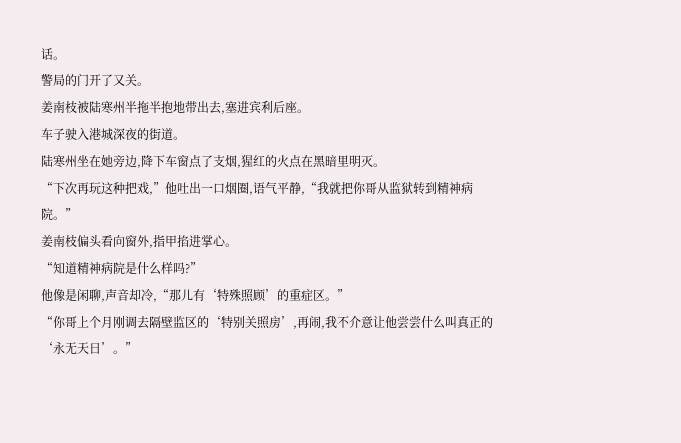话。
警局的门开了又关。
姜南枝被陆寒州半拖半抱地带出去,塞进宾利后座。
车子驶入港城深夜的街道。
陆寒州坐在她旁边,降下车窗点了支烟,猩红的火点在黑暗里明灭。
“下次再玩这种把戏,”他吐出一口烟圈,语气平静,“我就把你哥从监狱转到精神病院。”
姜南枝偏头看向窗外,指甲掐进掌心。
“知道精神病院是什么样吗?”
他像是闲聊,声音却冷,“那儿有‘特殊照顾’的重症区。”
“你哥上个月刚调去隔壁监区的‘特别关照房’,再闹,我不介意让他尝尝什么叫真正的‘永无天日’。”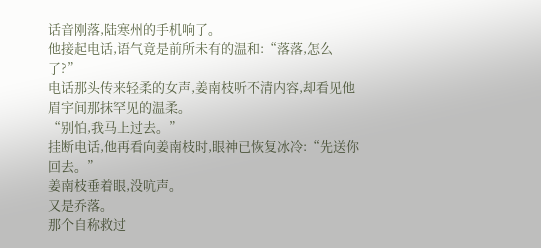话音刚落,陆寒州的手机响了。
他接起电话,语气竟是前所未有的温和:“落落,怎么了?”
电话那头传来轻柔的女声,姜南枝听不清内容,却看见他眉宇间那抹罕见的温柔。
“别怕,我马上过去。”
挂断电话,他再看向姜南枝时,眼神已恢复冰冷:“先送你回去。”
姜南枝垂着眼,没吭声。
又是乔落。
那个自称救过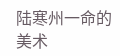陆寒州一命的美术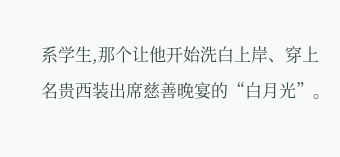系学生,那个让他开始洗白上岸、穿上名贵西装出席慈善晚宴的“白月光”。